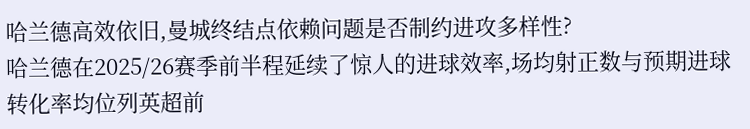哈兰德高效依旧,曼城终结点依赖问题是否制约进攻多样性?
哈兰德在2025/26赛季前半程延续了惊人的进球效率,场均射正数与预期进球转化率均位列英超前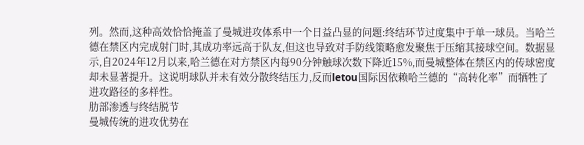列。然而,这种高效恰恰掩盖了曼城进攻体系中一个日益凸显的问题:终结环节过度集中于单一球员。当哈兰德在禁区内完成射门时,其成功率远高于队友,但这也导致对手防线策略愈发聚焦于压缩其接球空间。数据显示,自2024年12月以来,哈兰德在对方禁区内每90分钟触球次数下降近15%,而曼城整体在禁区内的传球密度却未显著提升。这说明球队并未有效分散终结压力,反而letou国际因依赖哈兰德的“高转化率”而牺牲了进攻路径的多样性。
肋部渗透与终结脱节
曼城传统的进攻优势在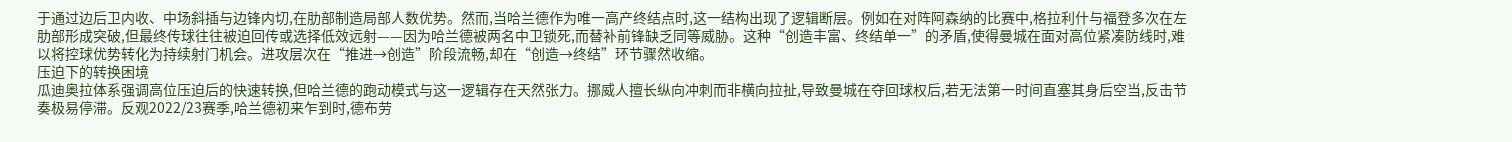于通过边后卫内收、中场斜插与边锋内切,在肋部制造局部人数优势。然而,当哈兰德作为唯一高产终结点时,这一结构出现了逻辑断层。例如在对阵阿森纳的比赛中,格拉利什与福登多次在左肋部形成突破,但最终传球往往被迫回传或选择低效远射——因为哈兰德被两名中卫锁死,而替补前锋缺乏同等威胁。这种“创造丰富、终结单一”的矛盾,使得曼城在面对高位紧凑防线时,难以将控球优势转化为持续射门机会。进攻层次在“推进→创造”阶段流畅,却在“创造→终结”环节骤然收缩。
压迫下的转换困境
瓜迪奥拉体系强调高位压迫后的快速转换,但哈兰德的跑动模式与这一逻辑存在天然张力。挪威人擅长纵向冲刺而非横向拉扯,导致曼城在夺回球权后,若无法第一时间直塞其身后空当,反击节奏极易停滞。反观2022/23赛季,哈兰德初来乍到时,德布劳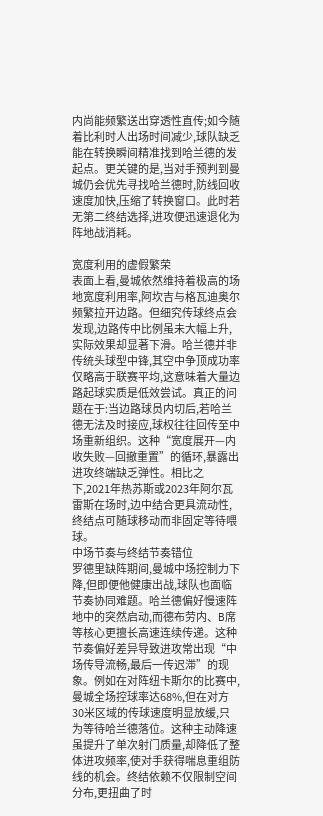内尚能频繁送出穿透性直传;如今随着比利时人出场时间减少,球队缺乏能在转换瞬间精准找到哈兰德的发起点。更关键的是,当对手预判到曼城仍会优先寻找哈兰德时,防线回收速度加快,压缩了转换窗口。此时若无第二终结选择,进攻便迅速退化为阵地战消耗。

宽度利用的虚假繁荣
表面上看,曼城依然维持着极高的场地宽度利用率,阿坎吉与格瓦迪奥尔频繁拉开边路。但细究传球终点会发现,边路传中比例虽未大幅上升,实际效果却显著下滑。哈兰德并非传统头球型中锋,其空中争顶成功率仅略高于联赛平均,这意味着大量边路起球实质是低效尝试。真正的问题在于:当边路球员内切后,若哈兰德无法及时接应,球权往往回传至中场重新组织。这种“宽度展开—内收失败—回撤重置”的循环,暴露出进攻终端缺乏弹性。相比之下,2021年热苏斯或2023年阿尔瓦雷斯在场时,边中结合更具流动性,终结点可随球移动而非固定等待喂球。
中场节奏与终结节奏错位
罗德里缺阵期间,曼城中场控制力下降,但即便他健康出战,球队也面临节奏协同难题。哈兰德偏好慢速阵地中的突然启动,而德布劳内、B席等核心更擅长高速连续传递。这种节奏偏好差异导致进攻常出现“中场传导流畅,最后一传迟滞”的现象。例如在对阵纽卡斯尔的比赛中,曼城全场控球率达68%,但在对方30米区域的传球速度明显放缓,只为等待哈兰德落位。这种主动降速虽提升了单次射门质量,却降低了整体进攻频率,使对手获得喘息重组防线的机会。终结依赖不仅限制空间分布,更扭曲了时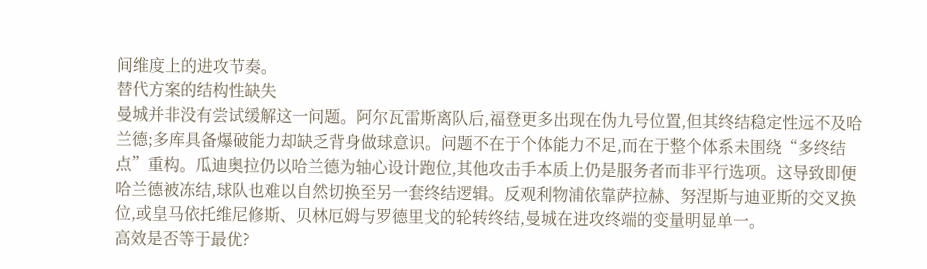间维度上的进攻节奏。
替代方案的结构性缺失
曼城并非没有尝试缓解这一问题。阿尔瓦雷斯离队后,福登更多出现在伪九号位置,但其终结稳定性远不及哈兰德;多库具备爆破能力却缺乏背身做球意识。问题不在于个体能力不足,而在于整个体系未围绕“多终结点”重构。瓜迪奥拉仍以哈兰德为轴心设计跑位,其他攻击手本质上仍是服务者而非平行选项。这导致即便哈兰德被冻结,球队也难以自然切换至另一套终结逻辑。反观利物浦依靠萨拉赫、努涅斯与迪亚斯的交叉换位,或皇马依托维尼修斯、贝林厄姆与罗德里戈的轮转终结,曼城在进攻终端的变量明显单一。
高效是否等于最优?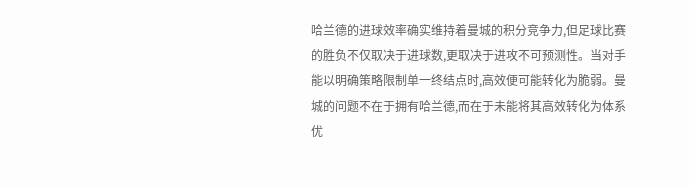哈兰德的进球效率确实维持着曼城的积分竞争力,但足球比赛的胜负不仅取决于进球数,更取决于进攻不可预测性。当对手能以明确策略限制单一终结点时,高效便可能转化为脆弱。曼城的问题不在于拥有哈兰德,而在于未能将其高效转化为体系优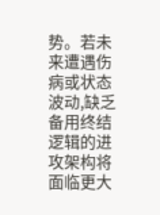势。若未来遭遇伤病或状态波动,缺乏备用终结逻辑的进攻架构将面临更大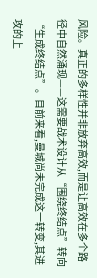风险。真正的多样性并非放弃高效,而是让高效在多个路径中自然涌现——这需要战术设计从“围绕终结点”转向“生成终结点”。目前来看,曼城尚未完成这一转变,其进攻的上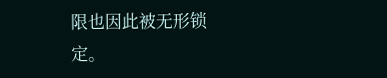限也因此被无形锁定。